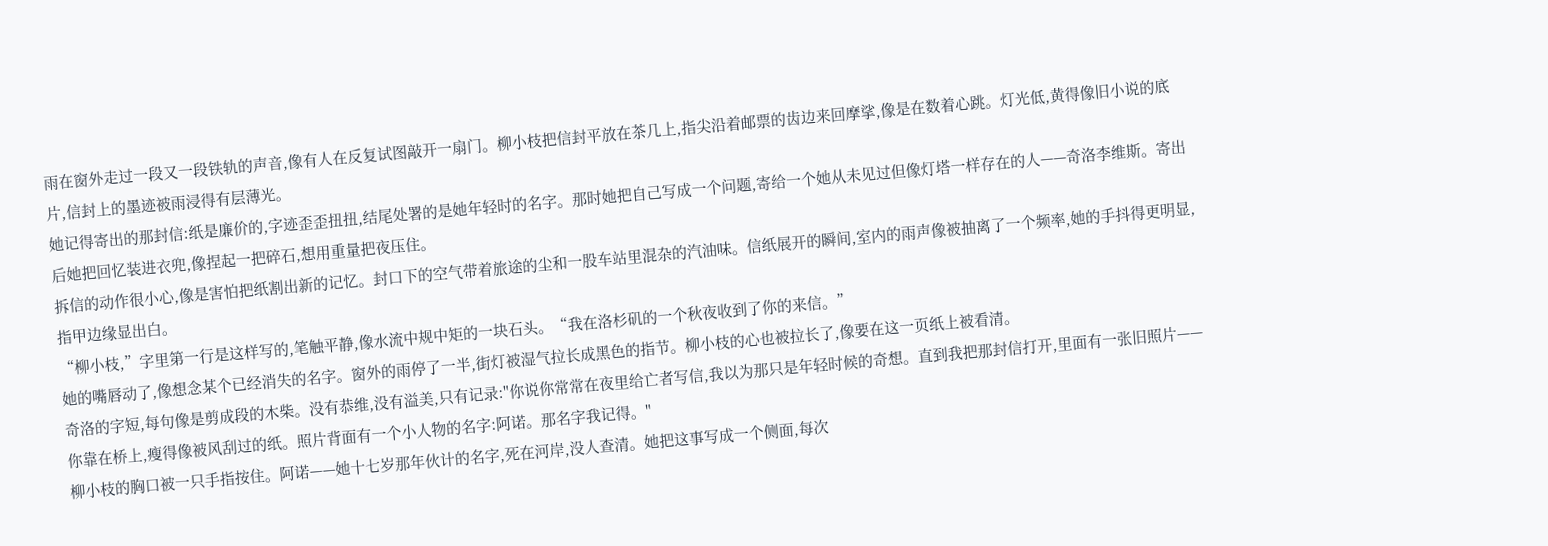雨在窗外走过一段又一段铁轨的声音,像有人在反复试图敲开一扇门。柳小枝把信封平放在茶几上,指尖沿着邮票的齿边来回摩挲,像是在数着心跳。灯光低,黄得像旧小说的底片,信封上的墨迹被雨浸得有层薄光。
她记得寄出的那封信:纸是廉价的,字迹歪歪扭扭,结尾处署的是她年轻时的名字。那时她把自己写成一个问题,寄给一个她从未见过但像灯塔一样存在的人——奇洛李维斯。寄出后她把回忆装进衣兜,像捏起一把碎石,想用重量把夜压住。
拆信的动作很小心,像是害怕把纸割出新的记忆。封口下的空气带着旅途的尘和一股车站里混杂的汽油味。信纸展开的瞬间,室内的雨声像被抽离了一个频率,她的手抖得更明显,指甲边缘显出白。
“柳小枝,”字里第一行是这样写的,笔触平静,像水流中规中矩的一块石头。“我在洛杉矶的一个秋夜收到了你的来信。”
她的嘴唇动了,像想念某个已经消失的名字。窗外的雨停了一半,街灯被湿气拉长成黑色的指节。柳小枝的心也被拉长了,像要在这一页纸上被看清。
奇洛的字短,每句像是剪成段的木柴。没有恭维,没有溢美,只有记录:"你说你常常在夜里给亡者写信,我以为那只是年轻时候的奇想。直到我把那封信打开,里面有一张旧照片——你靠在桥上,瘦得像被风刮过的纸。照片背面有一个小人物的名字:阿诺。那名字我记得。"
柳小枝的胸口被一只手指按住。阿诺——她十七岁那年伙计的名字,死在河岸,没人查清。她把这事写成一个侧面,每次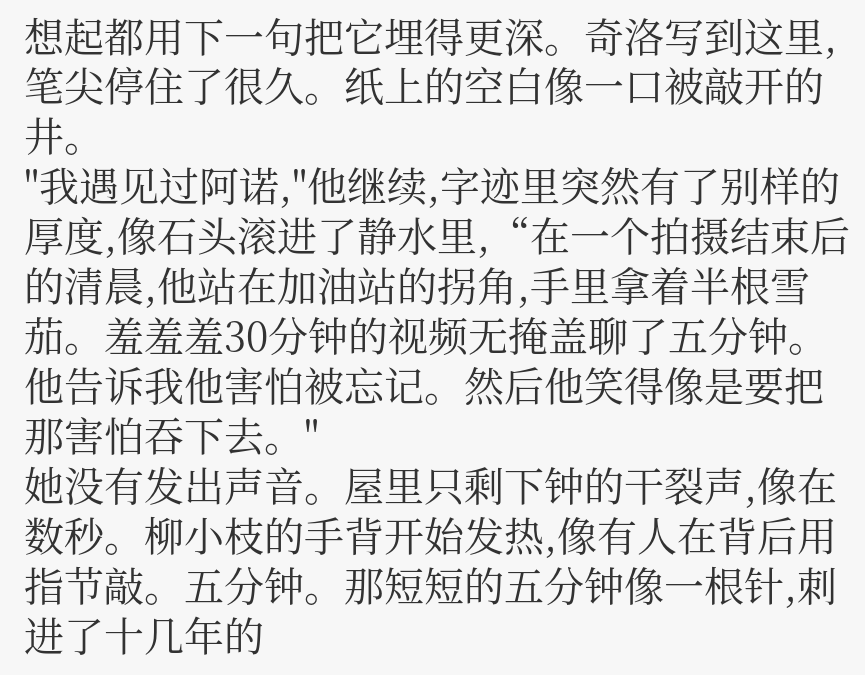想起都用下一句把它埋得更深。奇洛写到这里,笔尖停住了很久。纸上的空白像一口被敲开的井。
"我遇见过阿诺,"他继续,字迹里突然有了别样的厚度,像石头滚进了静水里,“在一个拍摄结束后的清晨,他站在加油站的拐角,手里拿着半根雪茄。羞羞羞30分钟的视频无掩盖聊了五分钟。他告诉我他害怕被忘记。然后他笑得像是要把那害怕吞下去。"
她没有发出声音。屋里只剩下钟的干裂声,像在数秒。柳小枝的手背开始发热,像有人在背后用指节敲。五分钟。那短短的五分钟像一根针,刺进了十几年的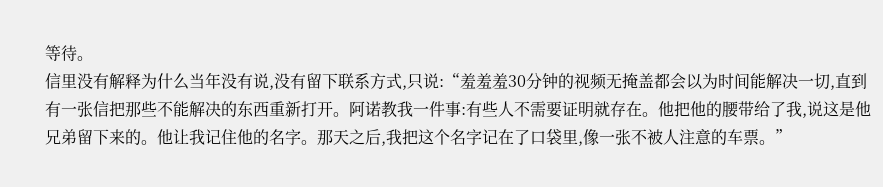等待。
信里没有解释为什么当年没有说,没有留下联系方式,只说:“羞羞羞30分钟的视频无掩盖都会以为时间能解决一切,直到有一张信把那些不能解决的东西重新打开。阿诺教我一件事:有些人不需要证明就存在。他把他的腰带给了我,说这是他兄弟留下来的。他让我记住他的名字。那天之后,我把这个名字记在了口袋里,像一张不被人注意的车票。”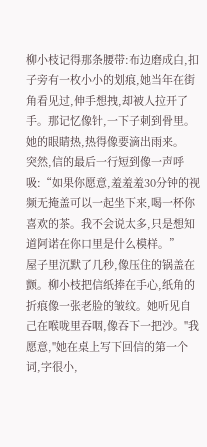柳小枝记得那条腰带:布边磨成白,扣子旁有一枚小小的划痕,她当年在街角看见过,伸手想拽,却被人拉开了手。那记忆像针,一下子刺到骨里。她的眼睛热,热得像要滴出雨来。
突然,信的最后一行短到像一声呼吸:“如果你愿意,羞羞羞30分钟的视频无掩盖可以一起坐下来,喝一杯你喜欢的茶。我不会说太多,只是想知道阿诺在你口里是什么模样。”
屋子里沉默了几秒,像压住的锅盖在颤。柳小枝把信纸捧在手心,纸角的折痕像一张老脸的皱纹。她听见自己在喉咙里吞咽,像吞下一把沙。"我愿意,"她在桌上写下回信的第一个词,字很小,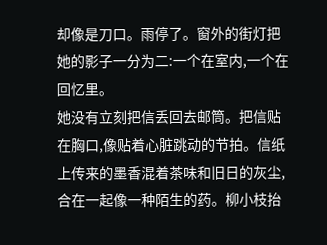却像是刀口。雨停了。窗外的街灯把她的影子一分为二:一个在室内,一个在回忆里。
她没有立刻把信丢回去邮筒。把信贴在胸口,像贴着心脏跳动的节拍。信纸上传来的墨香混着茶味和旧日的灰尘,合在一起像一种陌生的药。柳小枝抬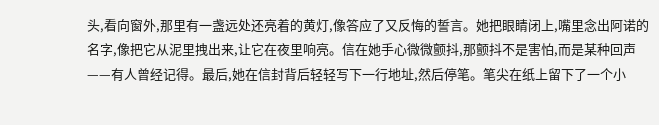头,看向窗外,那里有一盏远处还亮着的黄灯,像答应了又反悔的誓言。她把眼睛闭上,嘴里念出阿诺的名字,像把它从泥里拽出来,让它在夜里响亮。信在她手心微微颤抖,那颤抖不是害怕,而是某种回声——有人曾经记得。最后,她在信封背后轻轻写下一行地址,然后停笔。笔尖在纸上留下了一个小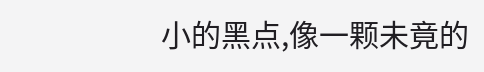小的黑点,像一颗未竟的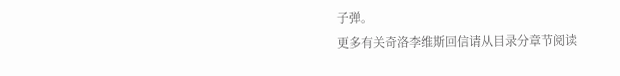子弹。
更多有关奇洛李维斯回信请从目录分章节阅读